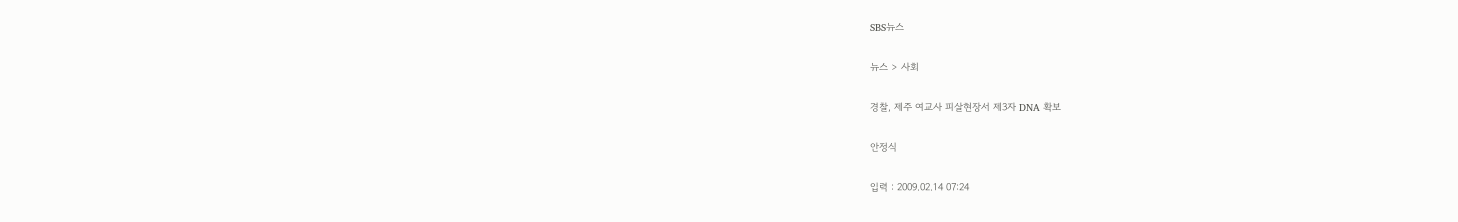SBS뉴스

뉴스 > 사회

경찰, 제주 여교사 피살현장서 제3자 DNA 확보

안정식

입력 : 2009.02.14 07:24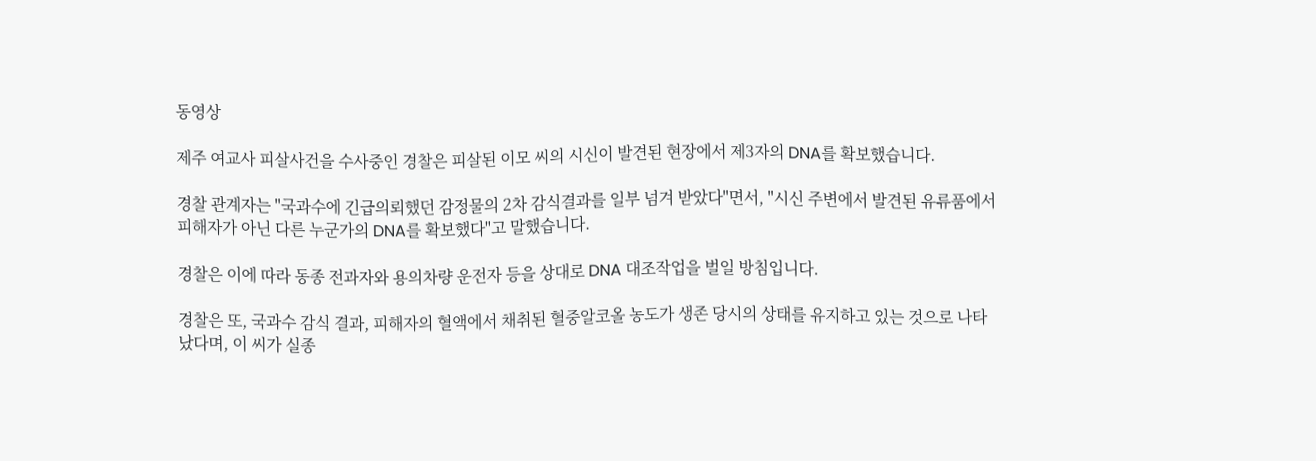동영상

제주 여교사 피살사건을 수사중인 경찰은 피살된 이모 씨의 시신이 발견된 현장에서 제3자의 DNA를 확보했습니다.

경찰 관계자는 "국과수에 긴급의뢰했던 감정물의 2차 감식결과를 일부 넘겨 받았다"면서, "시신 주변에서 발견된 유류품에서 피해자가 아닌 다른 누군가의 DNA를 확보했다"고 말했습니다.

경찰은 이에 따라 동종 전과자와 용의차량 운전자 등을 상대로 DNA 대조작업을 벌일 방침입니다.

경찰은 또, 국과수 감식 결과, 피해자의 혈액에서 채취된 혈중알코올 농도가 생존 당시의 상태를 유지하고 있는 것으로 나타났다며, 이 씨가 실종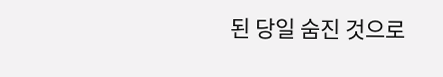된 당일 숨진 것으로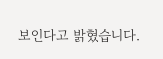보인다고 밝혔습니다.